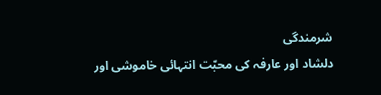شرمندگی
دلشاد اور عارفہ کی محبّت انتہائی خاموشی اور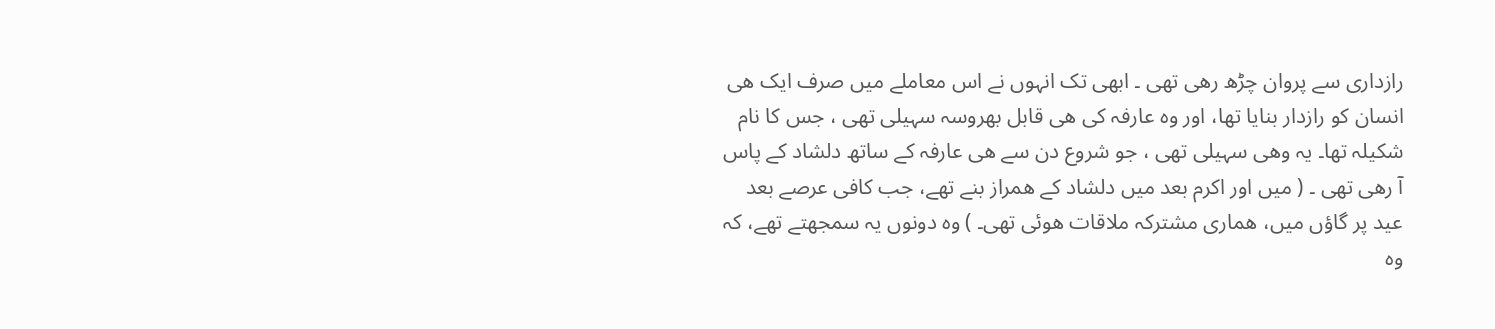رازداری سے پروان چڑھ رھی تھی ۔ ابھی تک انہوں نے اس معاملے میں صرف ایک ھی انسان کو رازدار بنایا تھا، اور وہ عارفہ کی ھی قابل بھروسہ سہیلی تھی ، جس کا نام شکیلہ تھا۔ یہ وھی سہیلی تھی ، جو شروع دن سے ھی عارفہ کے ساتھ دلشاد کے پاس آ رھی تھی ۔ ( میں اور اکرم بعد میں دلشاد کے ھمراز بنے تھے، جب کافی عرصے بعد عید پر گاؤں میں، ھماری مشترکہ ملاقات ھوئی تھی۔ ) وہ دونوں یہ سمجھتے تھے، کہ وہ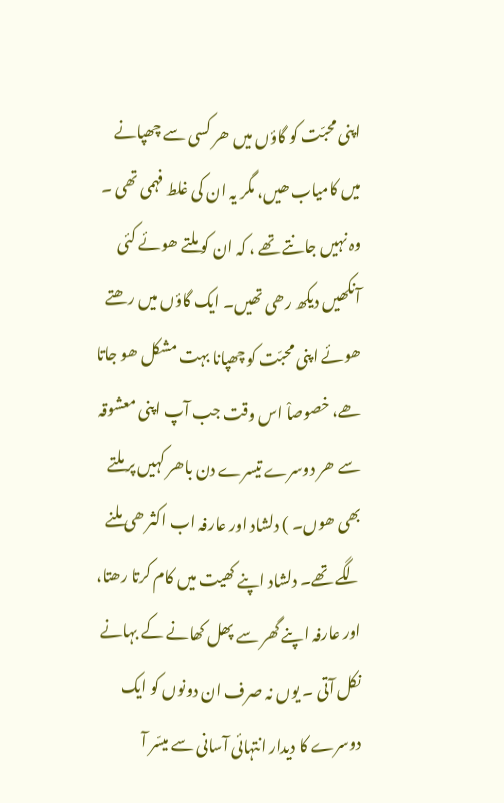اپنی محبّت کو گاؤں میں ھر کسی سے چھپانے میں کامیاب ھیں، مگر یہ ان کی غلط فہمی تھی ۔ وہ نہیں جانتے تھے ، کہ ان کو ملتے ھوئے کئی آنکھیں دیکھ رھی تھیں۔ ایک گاؤں میں رھتے ھوئے اپنی محبّت کو چھپانا بہت مشکل ھو جاتا ھے، خصوصاْ اس وقت جب آپ اپنی معشوقہ سے ھر دوسرے تیسرے دن باھر کہیں پر ملتے بھی ھوں۔ ) دلشاد اور عارفہ اب اکثر ھی ملنے لگے تھے۔ دلشاد اپنے کھیت میں کام کرتا رھتا، اور عارفہ اپنے گھر سے پھل کھانے کے بہانے نکل آتی ۔ یوں نہ صرف ان دونوں کو ایک دوسرے کا دیدار انتہائی آسانی سے میسّر آ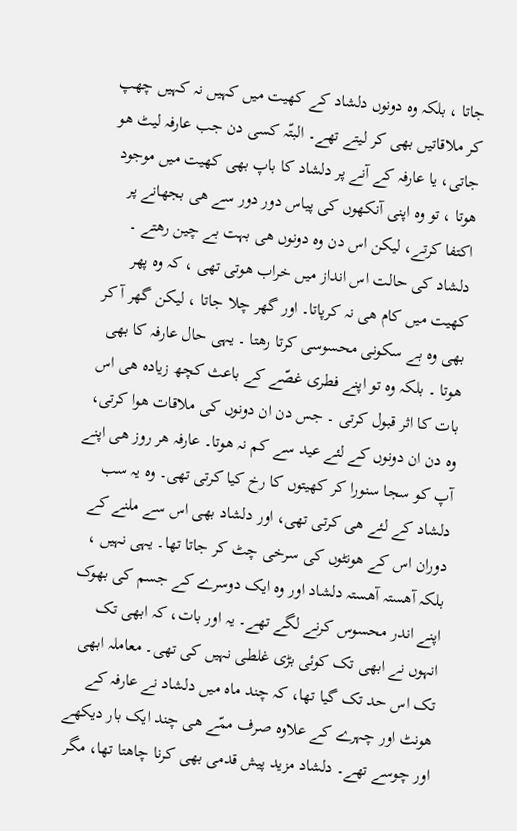جاتا ، بلکہ وہ دونوں دلشاد کے کھیت میں کہیں نہ کہیں چھپ کر ملاقاتیں بھی کر لیتے تھے۔ البتّہ کسی دن جب عارفہ لیٹ ھو جاتی، یا عارفہ کے آنے پر دلشاد کا باپ بھی کھیت میں موجود ھوتا ، تو وہ اپنی آنکھوں کی پیاس دور دور سے ھی بجھانے پر اکتفا کرتے، لیکن اس دن وہ دونوں ھی بہت بے چین رھتے ۔ دلشاد کی حالت اس انداز میں خراب ھوتی تھی ، کہ وہ پھر کھیت میں کام ھی نہ کرپاتا۔ اور گھر چلا جاتا ، لیکن گھر آ کر بھی وہ بے سکونی محسوسی کرتا رھتا ۔ یہی حال عارفہ کا بھی ھوتا ۔ بلکہ وہ تو اپنے فطری غصّے کے باعث کچھ زیادہ ھی اس بات کا اثر قبول کرتی ۔ جس دن ان دونوں کی ملاقات ھوا کرتی، وہ دن ان دونوں کے لئے عید سے کم نہ ھوتا۔ عارفہ ھر روز ھی اپنے آپ کو سجا سنورا کر کھیتوں کا رخ کیا کرتی تھی۔ وہ یہ سب دلشاد کے لئے ھی کرتی تھی، اور دلشاد بھی اس سے ملنے کے دوران اس کے ھونٹوں کی سرخی چٹ کر جاتا تھا۔ یہی نہیں ، بلکہ آھستہ آھستہ دلشاد اور وہ ایک دوسرے کے جسم کی بھوک اپنے اندر محسوس کرنے لگے تھے۔ یہ اور بات، کہ ابھی تک انہوں نے ابھی تک کوئی بڑی غلطی نہیں کی تھی۔ معاملہ ابھی تک اس حد تک گیا تھا، کہ چند ماہ میں دلشاد نے عارفہ کے ھونٹ اور چہرے کے علاوہ صرف ممّے ھی چند ایک بار دیکھے اور چوسے تھے۔ دلشاد مزید پیش قدمی بھی کرنا چاھتا تھا، مگر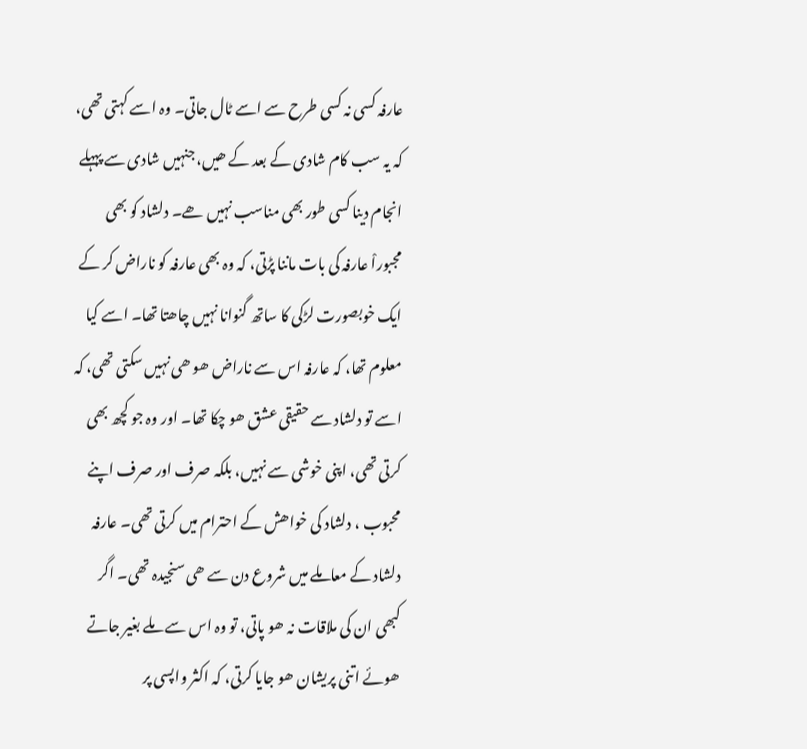عارفہ کسی نہ کسی طرح سے اسے ٹال جاتی۔ وہ اسے کہتی تھی، کہ یہ سب کام شادی کے بعد کے ھیں، جنہیں شادی سے پہہلے انجام دینا کسی طور بھی مناسب نہیں ھے۔ دلشاد کو بھی مجبوراْ عارفہ کی بات ماننا پڑتی، کہ وہ بھی عارفہ کو ناراض کر کے ایک خوبصورت لڑکی کا ساتھ گنوانا نہیں چاھتا تھا۔ اسے کیا معلوم تھا، کہ عارفہ اس سے ناراض ھو ھی نہیں سکتی تھی، کہ اسے تو دلشاد سے حقیقی عشق ھو چکا تھا۔ اور وہ جو کچھ بھی کرتی تھی، اپنی خوشی سے نہیں، بلکہ صرف اور صرف اپنے محبوب ، دلشاد کی خواھش کے احترام میں کرتی تھی۔ عارفہ دلشاد کے معاملے میں شروع دن سے ھی سنجیدہ تھی۔ اگر کبھی ان کی ملاقات نہ ھو پاتی، تو وہ اس سے ملے بغیر جاتے ھوئے اتنی پریشان ھو جایا کرتی، کہ اکثر واپسی پر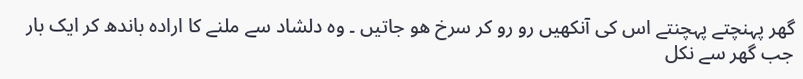گھر پہنچتے پہچنتے اس کی آنکھیں رو رو کر سرخ ھو جاتیں ۔ وہ دلشاد سے ملنے کا ارادہ باندھ کر ایک بار جب گھر سے نکل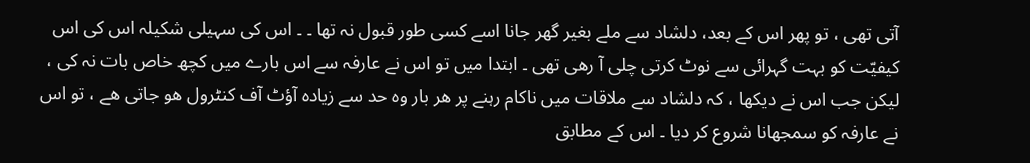آتی تھی ، تو پھر اس کے بعد، دلشاد سے ملے بغیر گھر جانا اسے کسی طور قبول نہ تھا ۔ ۔ اس کی سہیلی شکیلہ اس کی اس کیفیّت کو بہت گہرائی سے نوٹ کرتی چلی آ رھی تھی ۔ ابتدا میں تو اس نے عارفہ سے اس بارے میں کچھ خاص بات نہ کی ، لیکن جب اس نے دیکھا ، کہ دلشاد سے ملاقات میں ناکام رہنے پر ھر بار وہ حد سے زیادہ آؤٹ آف کنٹرول ھو جاتی ھے ، تو اس نے عارفہ کو سمجھانا شروع کر دیا ۔ اس کے مطابق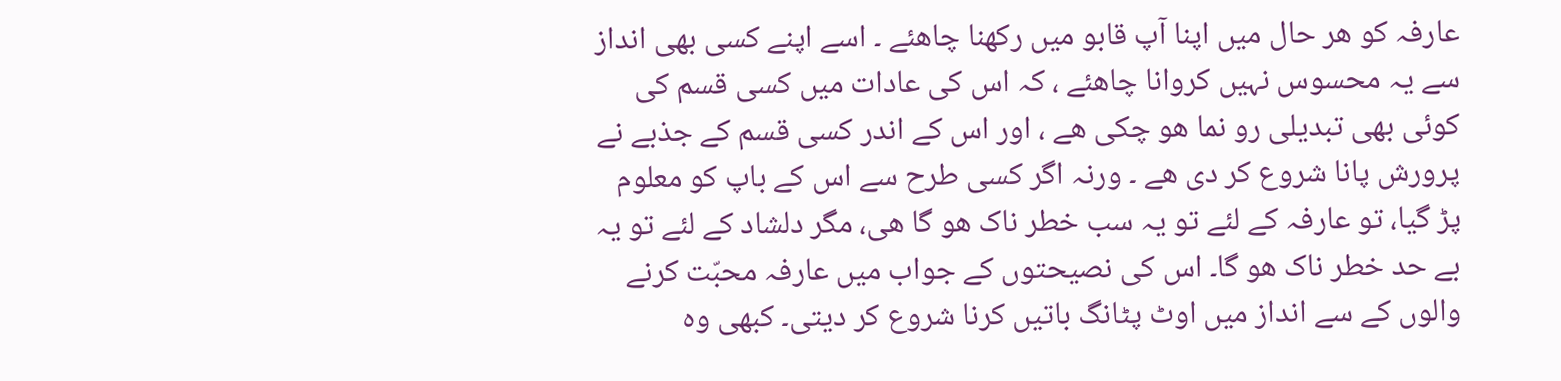عارفہ کو ھر حال میں اپنا آپ قابو میں رکھنا چاھئے ۔ اسے اپنے کسی بھی انداز سے یہ محسوس نہیں کروانا چاھئے ، کہ اس کی عادات میں کسی قسم کی کوئی بھی تبدیلی رو نما ھو چکی ھے ، اور اس کے اندر کسی قسم کے جذبے نے پرورش پانا شروع کر دی ھے ۔ ورنہ اگر کسی طرح سے اس کے باپ کو معلوم پڑ گیا، تو عارفہ کے لئے تو یہ سب خطر ناک ھو گا ھی، مگر دلشاد کے لئے تو یہ بے حد خطر ناک ھو گا۔ اس کی نصیحتوں کے جواب میں عارفہ محبّت کرنے والوں کے سے انداز میں اوٹ پٹانگ باتیں کرنا شروع کر دیتی۔ کبھی وہ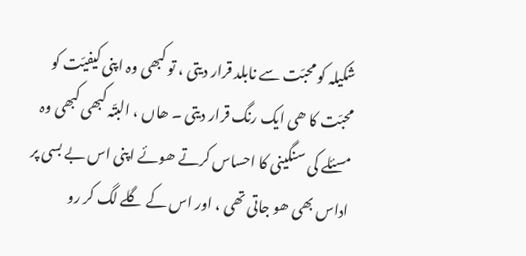شکیلہ کو محبّت سے نابلد قرار دیتی ، تو کبھی وہ اپنی کیفیّت کو محبّت کا ھی ایک رنگ قرار دیتی ۔ ھاں ، البتّہ کبھی کبھی وہ مسئلے کی سنگینی کا احساس کرتے ھوئے اپنی اس بے بسی پر اداس بھی ھو جاتی تھی ، اور اس کے گلے لگ کر رو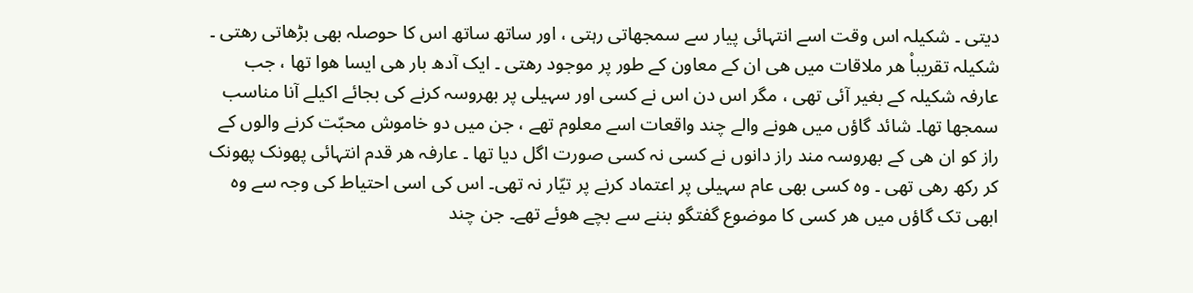دیتی ۔ شکیلہ اس وقت اسے انتہائی پیار سے سمجھاتی رہتی ، اور ساتھ ساتھ اس کا حوصلہ بھی بڑھاتی رھتی ۔ شکیلہ تقریباْ ھر ملاقات میں ھی ان کے معاون کے طور پر موجود رھتی ۔ ایک آدھ بار ھی ایسا ھوا تھا ، جب عارفہ شکیلہ کے بغیر آئی تھی ، مگر اس دن اس نے کسی اور سہیلی پر بھروسہ کرنے کی بجائے اکیلے آنا مناسب سمجھا تھا۔ شائد گاؤں میں ھونے والے چند واقعات اسے معلوم تھے ، جن میں دو خاموش محبّت کرنے والوں کے راز کو ان ھی کے بھروسہ مند راز دانوں نے کسی نہ کسی صورت اگل دیا تھا ۔ عارفہ ھر قدم انتہائی پھونک پھونک کر رکھ رھی تھی ۔ وہ کسی بھی عام سہیلی پر اعتماد کرنے پر تیّار نہ تھی۔ اس کی اسی احتیاط کی وجہ سے وہ ابھی تک گاؤں میں ھر کسی کا موضوع گفتگو بننے سے بچے ھوئے تھے۔ جن چند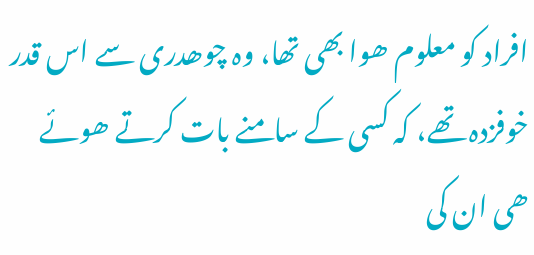افراد کو معلوم ھوا بھی تھا، وہ چوھدری سے اس قدر خوفزدہ تھے، کہ کسی کے سامنے بات کرتے ھوئے ھی ان کی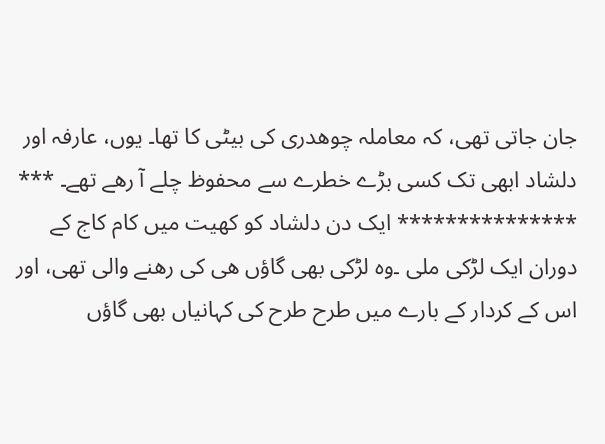جان جاتی تھی، کہ معاملہ چوھدری کی بیٹی کا تھا۔ یوں، عارفہ اور دلشاد ابھی تک کسی بڑے خطرے سے محفوظ چلے آ رھے تھے۔ *** *************** ایک دن دلشاد کو کھیت میں کام کاج کے دوران ایک لڑکی ملی ۔وہ لڑکی بھی گاؤں ھی کی رھنے والی تھی، اور اس کے کردار کے بارے میں طرح طرح کی کہانیاں بھی گاؤں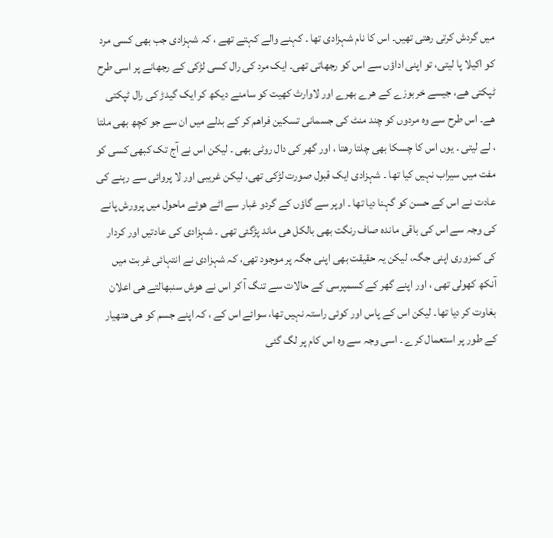میں گردش کرتی رھتی تھیں۔ اس کا نام شہزادی تھا ۔ کہنے والے کہتے تھے ، کہ شہزادی جب بھی کسی مرد کو اکیلا پا لیتی، تو اپنی اداؤں سے اس کو رجھاتی تھی۔ ایک مرد کی رال کسی لڑکی کے رجھانے پر اسی طرح ٹپکتی ھے، جیسے خربوزے کے ھرے بھرے اور لاوارث کھیت کو سامنے دیکھ کر ایک گیدڑ کی رال ٹپکتی ھے۔ اس طرح سے وہ مردوں کو چند منٹ کی جسمانی تسکین فراھم کر کے بدلے میں ان سے جو کچھ بھی ملتا ، لے لیتی ۔ یوں اس کا چسکا بھی چلتا رھتا ، اور گھر کی دال روٹی بھی ۔ لیکن اس نے آج تک کبھی کسی کو مفت میں سیراب نہیں کیا تھا ۔ شہزادی ایک قبول صورت لڑکی تھی، لیکن غریبی اور لا پروائی سے رہنے کی عادت نے اس کے حسن کو گہنا دیا تھا ۔ اوپر سے گاؤں کے گردو غبار سے اٹے ھوئے ماحول میں پرورش پانے کی وجہ سے اس کی باقی ماندہ صاف رنگت بھی بالکل ھی ماند پڑگئی تھی ۔ شہزادی کی عادتیں اور کردار کی کمزوری اپنی جگہ، لیکن یہ حقیقت بھی اپنی جگہ پر موجود تھی، کہ شہزادی نے انتہائی غربت میں آنکھ کھولی تھی ، اور اپنے گھر کے کسمپرسی کے حالات سے تنگ آ کر اس نے ھوش سنبھالتے ھی اعلان بغاوت کر دیا تھا۔ لیکن اس کے پاس اور کوئی راستہ نہیں تھا، سوائے اس کے ، کہ اپنے جسم کو ھی ھتھیار کے طور پر استعمال کرے ۔ اسی وجہ سے وہ اس کام پر لگ گئی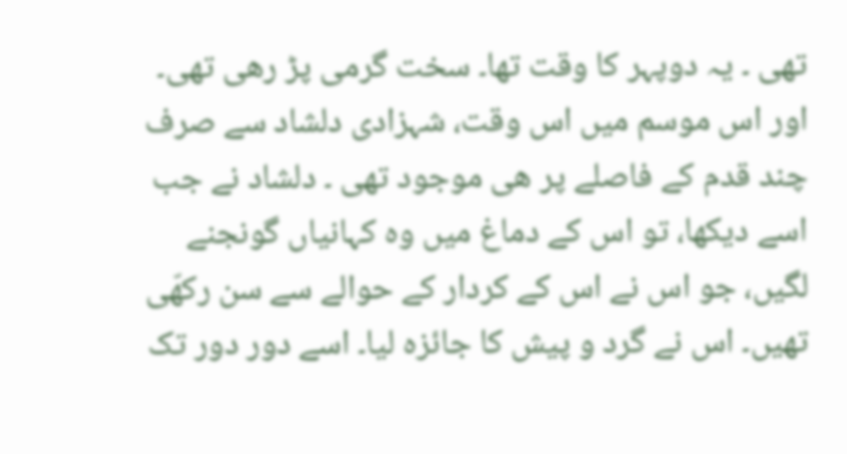تھی ۔ یہ دوپہر کا وقت تھا۔ سخت گرمی پڑ رھی تھی۔ اور اس موسم میں اس وقت، شہزادی دلشاد سے صرف چند قدم کے فاصلے پر ھی موجود تھی ۔ دلشاد نے جب اسے دیکھا، تو اس کے دماغ میں وہ کہانیاں گونجنے لگیں، جو اس نے اس کے کردار کے حوالے سے سن رکھّی تھیں۔ اس نے گرد و پیش کا جائزہ لیا۔ اسے دور دور تک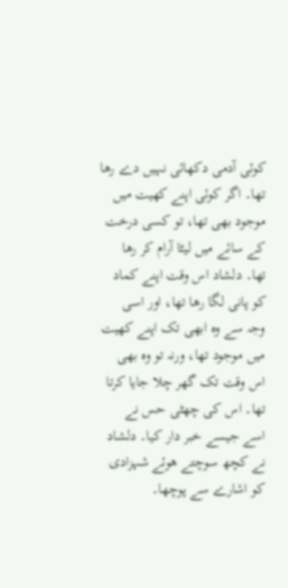کوئی آدمی دکھائی نہیں دے رھا تھا۔ اگر کوئی اپنے کھیت میں موجود بھی تھا، تو کسی درخت کے سائے میں لیٹا آرام کر رھا تھا۔ دلشاد اس وقت اپنے کماد کو پانی لگا رھا تھا، اور اسی وجہ سے وہ ابھی تک اپنے کھیت میں موجود تھا، ورنہ تو وہ بھی اس وقت تک گھر چلا جایا کرتا تھا۔ اس کی چھٹی حس نے اسے جیسے خبر دار کیا۔ دلشاد نے کچھ سوچتے ھوئے شہزادی کو اشارے سے پوچھا۔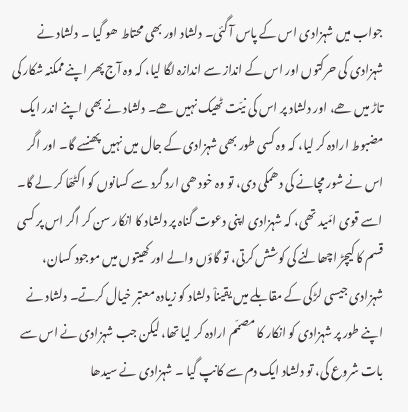جواب میں شہزادی اس کے پاس آ گئی۔ دلشاد اور بھی محتاط ھو گیا ۔ دلشاد نے شہزادی کی حرکتوں اور اس کے انداز سے اندازہ لگا لیا، کہ وہ آج پھر اپنے ممکنہ شکار کی تاڑ میں ھے، اور دلشاد پر اس کی نیّت ٹھیک نہیں ھے۔ دلشاد نے بھی اپنے اندر ایک مضبوط ارادہ کر لیا، کہ وہ کسی طور بھی شہزادی کے جال میں نہیں پھنسے گا۔ اور اگر اس نے شور مچانے کی دھمکی دی، تو وہ خود ھی ارد گرد سے کسانوں کو اکٹھّا کر لے گا۔ اسے قوی امّید تھی، کہ شہزادی اپنی دعوت گناہ پر دلشاد کا انکار سن کر اگر اس پر کسی قسم کا کیچڑ اچھالنے کی کوشش کرتی، تو گاؤں والے اور کھیتوں میں موجود کسان، شہزادی جیسی لڑکی کے مقابلے میں یقیناْ دلشاد کو زیادہ معتبر خیال کرتے۔ دلشاد نے اپنے طور پر شہزادی کو انکار کا مصمّم ارادہ کر لیا تھا، لیکن جب شہزادی نے اس سے بات شروع کی، تو دلشاد ایک دم سے کانپ گیا ۔ شہزادی نے سیدھا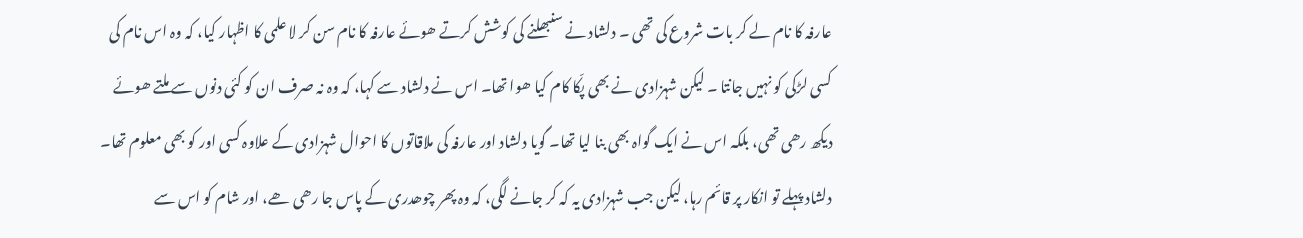عارفہ کا نام لے کر بات شروع کی تھی ۔ دلشاد نے سنبھلنے کی کوشش کرتے ھوئے عارفہ کا نام سن کر لا علمی کا اظہار کیا، کہ وہ اس نام کی کسی لڑکی کو نہیں جانتا ۔ لیکن شہزادی نے بھی پکّا کام کیا ھوا تھا۔ اس نے دلشاد سے کہا، کہ وہ نہ صرف ان کو کئی دنوں سے ملتے ھوئے دیکھ رھی تھی، بلکہ اس نے ایک گواہ بھی بنا لیا تھا۔ گویا دلشاد اور عارفہ کی ملاقاتوں کا احوال شہزادی کے علاوہ کسی اور کو بھی معلوم تھا۔ دلشاد پہلے تو انکار پر قائم رہا، لیکن جب شہزادی یہ کہ کر جانے لگی، کہ وہ پھر چوھدری کے پاس جا رھی ھے، اور شام کو اس سے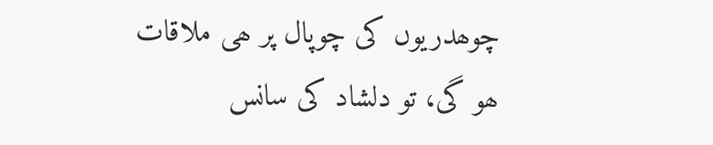چوھدریوں کی چوپال پر ھی ملاقات ھو گی، تو دلشاد کی سانس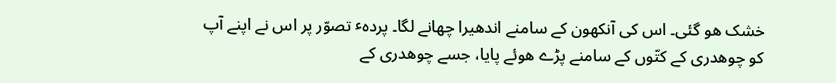خشک ھو گئی۔ اس کی آنکھون کے سامنے اندھیرا چھانے لگا۔ پردہٴ تصوّر پر اس نے اپنے آپ کو چوھدری کے کتّوں کے سامنے پڑے ھوئے پایا، جسے چوھدری کے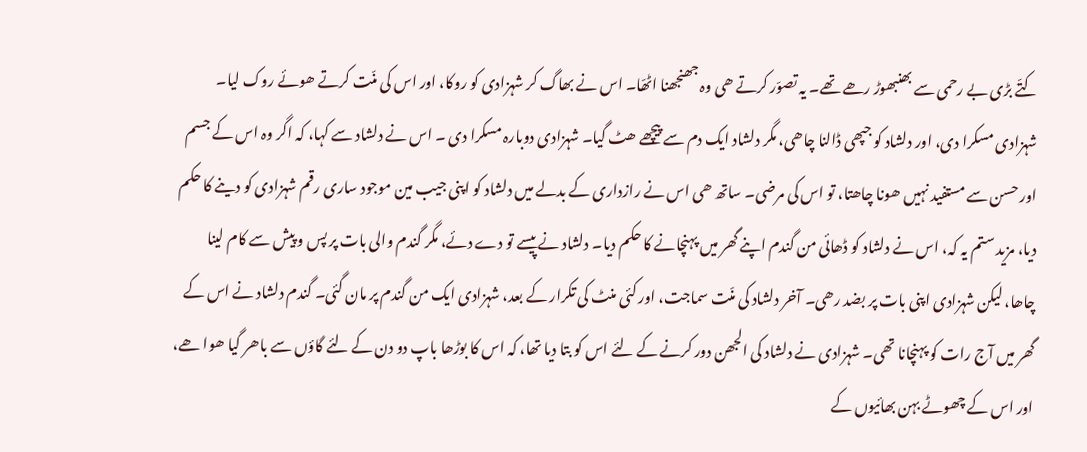کتّے بڑی بے رحمی سے بھنبھوڑ رھے تھے۔ یہ تصوّر کرتے ھی وہ جھنجھنا اٹھّا۔ اس نے بھاگ کر شہزادی کو روکا، اور اس کی منّت کرتے ھوئے روک لیا۔ شہزادی مسکرا دی، اور دلشاد کو جپھی ڈالنا چاھی، مگر دلشاد ایک دم سے پیچھے ھٹ گیا۔ شہزادی دوبارہ مسکرا دی ۔ اس نے دلشاد سے کہا، کہ اگر وہ اس کے جسم اور حسن سے مستفید نہیں ھونا چاھتا، تو اس کی مرضی۔ ساتھ ھی اس نے رازداری کے بدلے میں دلشاد کو اپنی جیب مین موجود ساری رقم شہزادی کو دینے کا حکم دیا، مزید ستم یہ کہ، اس نے دلشاد کو ڈھائی من گندم اپنے گھر میں پہنچانے کا حکم دیا۔ دلشاد نے پیسے تو دے دئے، مگر گندم والی بات پر پس و پیش سے کام لینا چاھا، لیکن شہزادی اپنی بات پر بضد رھی۔ آخر دلشاد کی منّت سماجت، اور کئی منٹ کی تکرار کے بعد، شہزادی ایک من گندم پر مان گئی۔ گندم دلشاد نے اس کے گھر میں آج رات کو پہنچانا تھی۔ شہزادی نے دلشاد کی الجھن دور کرنے کے لئے اس کو بتا دیا تھا، کہ اس کا بوڑھا باپ دو دن کے لئے گاؤں سے باھر گیا ھوا ھے، اور اس کے چھوٹے بہن بھائیوں کے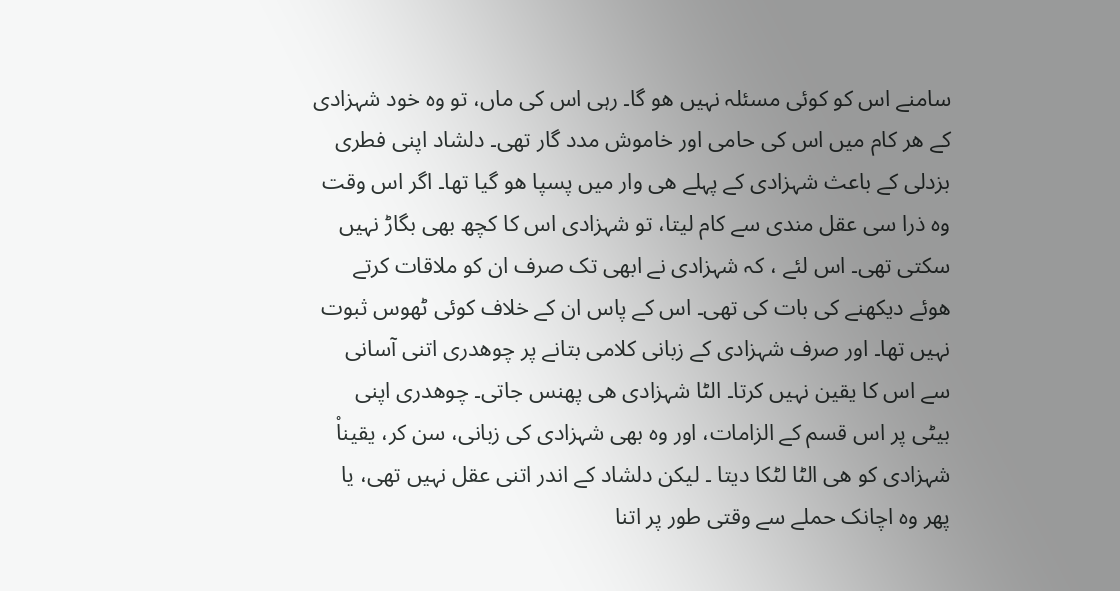سامنے اس کو کوئی مسئلہ نہیں ھو گا۔ رہی اس کی ماں، تو وہ خود شہزادی کے ھر کام میں اس کی حامی اور خاموش مدد گار تھی۔ دلشاد اپنی فطری بزدلی کے باعث شہزادی کے پہلے ھی وار میں پسپا ھو گیا تھا۔ اگر اس وقت وہ ذرا سی عقل مندی سے کام لیتا، تو شہزادی اس کا کچھ بھی بگاڑ نہیں سکتی تھی۔ اس لئے ، کہ شہزادی نے ابھی تک صرف ان کو ملاقات کرتے ھوئے دیکھنے کی بات کی تھی۔ اس کے پاس ان کے خلاف کوئی ٹھوس ثبوت نہیں تھا۔ اور صرف شہزادی کے زبانی کلامی بتانے پر چوھدری اتنی آسانی سے اس کا یقین نہیں کرتا۔ الٹا شہزادی ھی پھنس جاتی۔ چوھدری اپنی بیٹی پر اس قسم کے الزامات، اور وہ بھی شہزادی کی زبانی، سن کر، یقیناْ شہزادی کو ھی الٹا لٹکا دیتا ۔ لیکن دلشاد کے اندر اتنی عقل نہیں تھی، یا پھر وہ اچانک حملے سے وقتی طور پر اتنا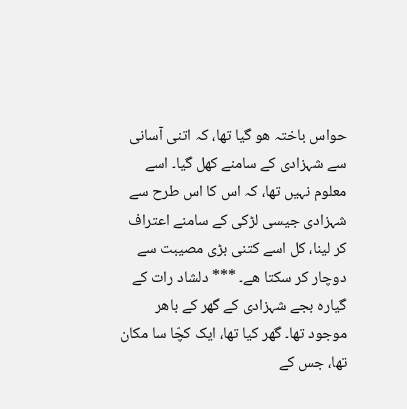حواس باختہ ھو گیا تھا، کہ اتنی آسانی سے شہزادی کے سامنے کھل گیا۔ اسے معلوم نہیں تھا، کہ اس کا اس طرح سے شہزادی جیسی لڑکی کے سامنے اعتراف کر لینا، کل اسے کتنی بڑی مصیبت سے دوچار کر سکتا ھے۔ *** دلشاد رات کے گیارہ بجے شہزادی کے گھر کے باھر موجود تھا۔ گھر کیا تھا، ایک کچّا سا مکان تھا، جس کے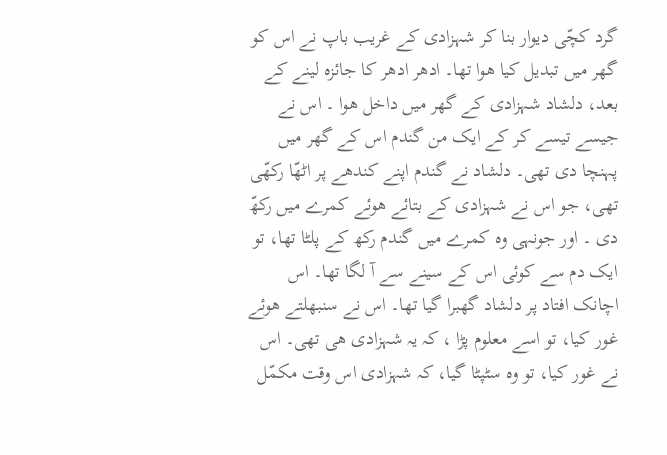گرد کچّی دیوار بنا کر شہزادی کے غریب باپ نے اس کو گھر میں تبدیل کیا ھوا تھا۔ ادھر ادھر کا جائزہ لینے کے بعد، دلشاد شہزادی کے گھر میں داخل ھوا ۔ اس نے جیسے تیسے کر کے ایک من گندم اس کے گھر میں پہنچا دی تھی۔ دلشاد نے گندم اپنے کندھے پر اٹھّا رکھّی تھی، جو اس نے شہزادی کے بتائے ھوئے کمرے میں رکھّ دی ۔ اور جونہی وہ کمرے میں گندم رکھ کے پلٹا تھا، تو ایک دم سے کوئی اس کے سینے سے آ لگا تھا۔ اس اچانک افتاد پر دلشاد گھبرا گیا تھا۔ اس نے سنبھلتے ھوئے غور کیا، تو اسے معلوم پڑا ، کہ یہ شہزادی ھی تھی۔ اس نے غور کیا، تو وہ سٹپٹا گیا، کہ شہزادی اس وقت مکمّل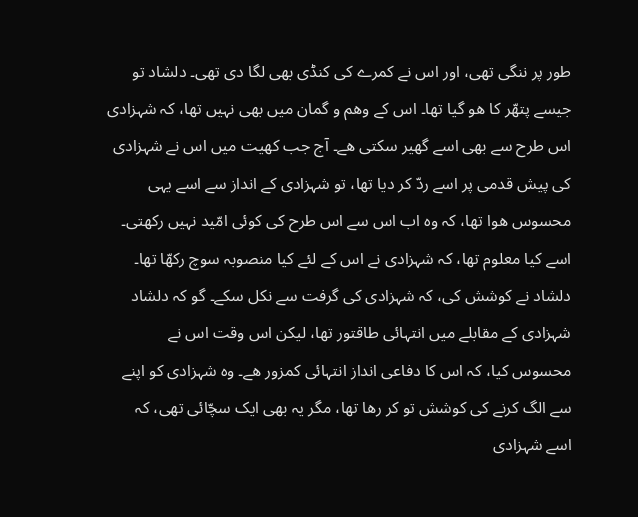طور پر ننگی تھی، اور اس نے کمرے کی کنڈی بھی لگا دی تھی۔ دلشاد تو جیسے پتھّر کا ھو گیا تھا۔ اس کے وھم و گمان میں بھی نہیں تھا، کہ شہزادی اس طرح سے بھی اسے گھیر سکتی ھے۔ آج جب کھیت میں اس نے شہزادی کی پیش قدمی پر اسے ردّ کر دیا تھا، تو شہزادی کے انداز سے اسے یہی محسوس ھوا تھا، کہ وہ اب اس سے اس طرح کی کوئی امّید نہیں رکھتی۔ اسے کیا معلوم تھا، کہ شہزادی نے اس کے لئے کیا منصوبہ سوچ رکھّا تھا۔ دلشاد نے کوشش کی، کہ شہزادی کی گرفت سے نکل سکے۔ گو کہ دلشاد شہزادی کے مقابلے میں انتہائی طاقتور تھا، لیکن اس وقت اس نے محسوس کیا، کہ اس کا دفاعی انداز انتہائی کمزور ھے۔ وہ شہزادی کو اپنے سے الگ کرنے کی کوشش تو کر رھا تھا، مگر یہ بھی ایک سچّائی تھی، کہ اسے شہزادی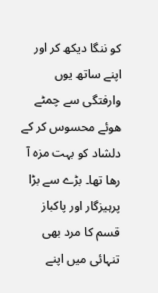کو ننگا دیکھ کر اور اپنے ساتھ یوں وارفتگی سے چمٹے ھوئے محسوس کر کے دلشاد کو بہت مزہ آ رھا تھا۔ بڑے سے بڑا پرہیزگار اور پاکباز قسم کا مرد بھی تنہائی میں اپنے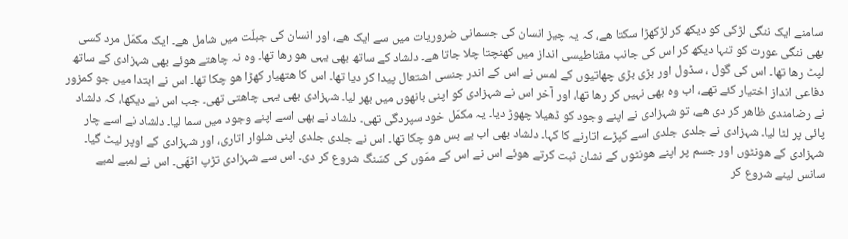سامنے ایک ننگی لڑکی کو دیکھ کر لڑکھڑا سکتا ھے، کہ یہ چیز انسان کی جسمانی ضروریات میں سے ایک ھے، اور انسان کی جبلّت میں شامل ھے۔ ایک مکمّل مرد کسی بھی ننگی عورت کو تنہا دیکھ کر اس کی جانب مقناطیسی انداز میں کھنچتا چلا جاتا ھے۔ دلشاد کے ساتھ بھی یہی ھو رھا تھا۔ وہ نہ چاھتے ھوئے بھی شہزادی کے ساتھ لپٹ رھا تھا۔ اس کی گول ، سڈول اور بڑی بڑی چھاتیوں کے لمس نے اس کے اندر جنسی اشتعال پیدا کر دیا تھا۔ اس کا ھتھیار کھڑا ھو چکا تھا۔ اس نے ابتدا میں جو کمزور دفاعی انداز اختیار کئے تھے، اب وہ بھی نہیں کر رھا تھا، اور آخر اس نے شہزادی کو اپنی بانھوں میں بھر لیا۔ شہزادی بھی یہی چاھتی تھی۔ جب اس نے دیکھا، کہ دلشاد نے رضامندی ظاھر کر دی ھے، تو شہزادی نے اپنے وجود کو ڈھیلا چھوڑ دیا۔ یہ مکمّل خود سپردگی تھی۔ دلشاد نے بھی اسے اپنے وجود میں سما لیا۔ دلشاد نے اسے چار پائی پر لٹا لیا۔ شہزادی نے جلدی جلدی اسے کپڑے اتارنے کا کہا۔ دلشاد بھی اب بے بس ھو چکا تھا۔ اس نے جلدی جلدی اپنی شلوار اتاری، اور شہزادی کے اوپر لیٹ گیا۔ شہزادی کے ھونٹوں اور جسم پر اپنے ھونٹوں کے نشان ثبت کرتے ھوئے اس نے اس کے ممّوں کی کسّنگ شروع کر دی۔ اس سے شہزادی تڑپ اٹھّی۔ اس نے لمبے لمبے سانس لینے شروع کر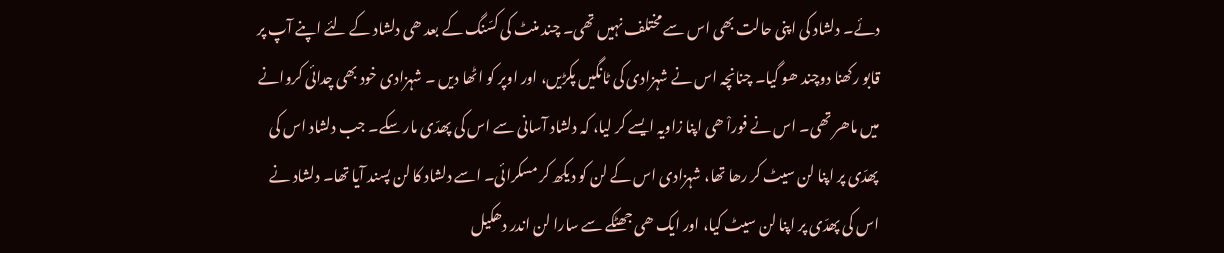دئے۔ دلشاد کی اپنی حالت بھی اس سے مختلف نہیں تھی۔ چند منٹ کی کسّنگ کے بعد ھی دلشاد کے لئے اپنے آپ پر قابو رکھنا دوچند ھو گیا۔ چنانچہ اس نے شہزادی کی ٹانگیں پکڑیں، اور اوپر کو اٹھا دیں ۔ شہزادی خود بھی چدائی کروانے میں ماھر تھی۔ اس نے فوراْ ھی اپنا زاویہ ایسے کر لیا، کہ دلشاد آسانی سے اس کی پھدّی مار سکے۔ جب دلشاد اس کی پھدّی پر اپنا لن سیٹ کر رھا تھا، شہزادی اس کے لن کو دیکھ کر مسکرائی۔ اسے دلشاد کا لن پسند آیا تھا۔ دلشاد نے اس کی پھدّی پر اپنا لن سیٹ کیا، اور ایک ھی جھٹکے سے سارا لن اندر دھکیل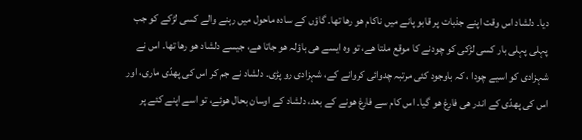دیا۔ دلشاد اس وقت اپنے جذبات پر قابو پانے میں ناکام ھو رھا تھا۔ گاؤں کے سادہ ماحول میں رہنے والے کسی لڑکے کو جب پہلی پہلی بار کسی لڑکی کو چودنے کا موقع ملتا ھے، تو وہ ایسے ھی باؤلہ ھو جاتا ھے، جیسے دلشاد ھو رھا تھا۔ اس نے شہزادی کو اسیے چودا ، کہ باوجود کئی مرتبہ چدوائی کروانے کے، شہزادی رو پڑی۔ دلشاد نے جم کر اس کی پھدّی ماری، اور اس کی پھدّی کے اندر ھی فارغ ھو گیا۔ اس کام سے فارغ ھونے کے بعد، دلشاد کے اوسان بحال ھوئے، تو اسے اپنے کئے پر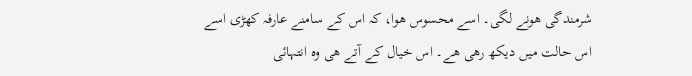شرمندگی ھونے لگی۔ اسے محسوس ھوا، کہ اس کے سامنے عارفہ کھڑی اسے اس حالت میں دیکھ رھی ھے۔ اس خیال کے آتے ھی وہ انتہائی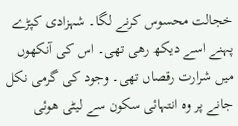خجالت محسوس کرنے لگا۔ شہزادی کپڑے پہنے اسے دیکھ رھی تھی۔ اس کی آنکھوں میں شرارت رقصاں تھی۔ وجود کی گرمی نکل جانے پر وہ انتہائی سکون سے لیٹی ھوئی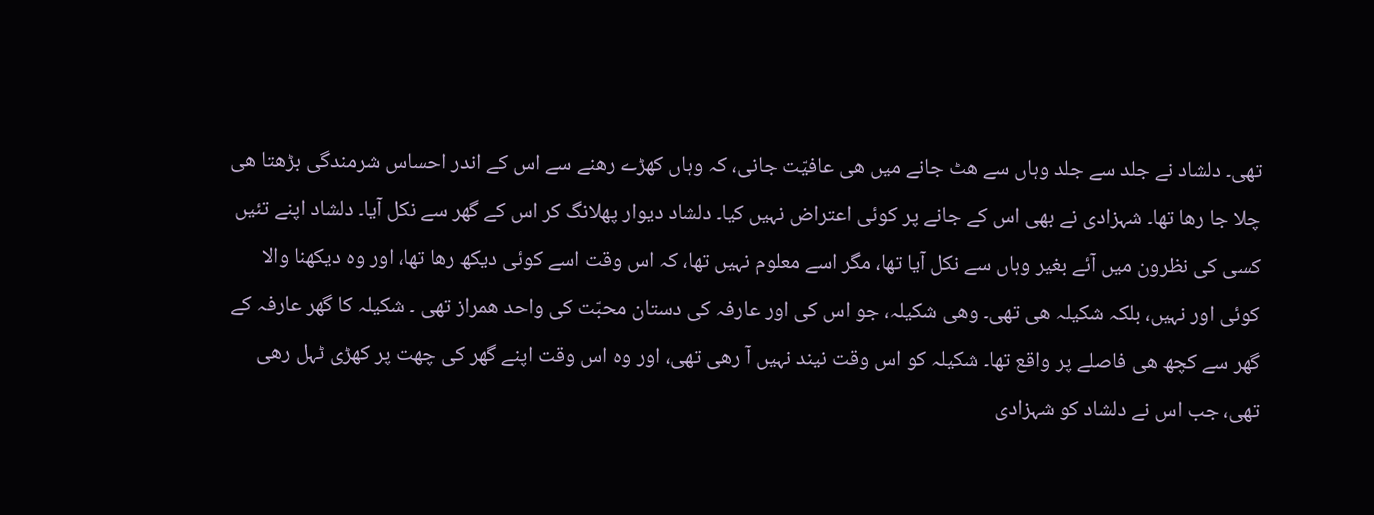تھی۔ دلشاد نے جلد سے جلد وہاں سے ھٹ جانے میں ھی عافیّت جانی، کہ وہاں کھڑے رھنے سے اس کے اندر احساس شرمندگی بڑھتا ھی چلا جا رھا تھا۔ شہزادی نے بھی اس کے جانے پر کوئی اعتراض نہیں کیا۔ دلشاد دیوار پھلانگ کر اس کے گھر سے نکل آیا۔ دلشاد اپنے تئیں کسی کی نظرون میں آئے بغیر وہاں سے نکل آیا تھا، مگر اسے معلوم نہیں تھا، کہ اس وقت اسے کوئی دیکھ رھا تھا، اور وہ دیکھنا والا کوئی اور نہیں، بلکہ شکیلہ ھی تھی۔ وھی شکیلہ، جو اس کی اور عارفہ کی دستان محبّت کی واحد ھمراز تھی ۔ شکیلہ کا گھر عارفہ کے گھر سے کچھ ھی فاصلے پر واقع تھا۔ شکیلہ کو اس وقت نیند نہیں آ رھی تھی، اور وہ اس وقت اپنے گھر کی چھت پر کھڑی ٹہل رھی تھی، جب اس نے دلشاد کو شہزادی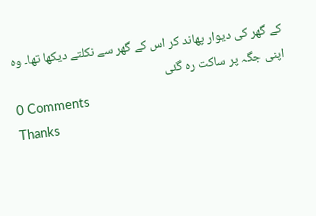کے گھر کی دیوار پھاند کر اس کے گھر سے نکلتے دیکھا تھا۔ وہ اپنی جگہ پر ساکت رہ گئی
0 Comments
Thanks